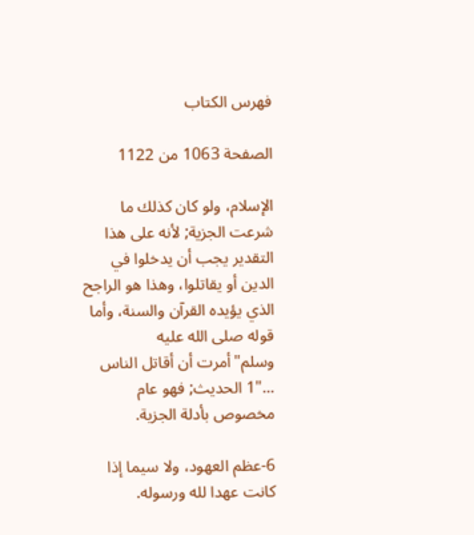فهرس الكتاب

الصفحة 1063 من 1122

الإسلام، ولو كان كذلك ما شرعت الجزية; لأنه على هذا التقدير يجب أن يدخلوا في الدين أو يقاتلوا، وهذا هو الراجح الذي يؤيده القرآن والسنة، وأما قوله صلى الله عليه وسلم"أمرت أن أقاتل الناس ..."1 الحديث; فهو عام مخصوص بأدلة الجزية.

6-عظم العهود، ولا سيما إذا كانت عهدا لله ورسوله.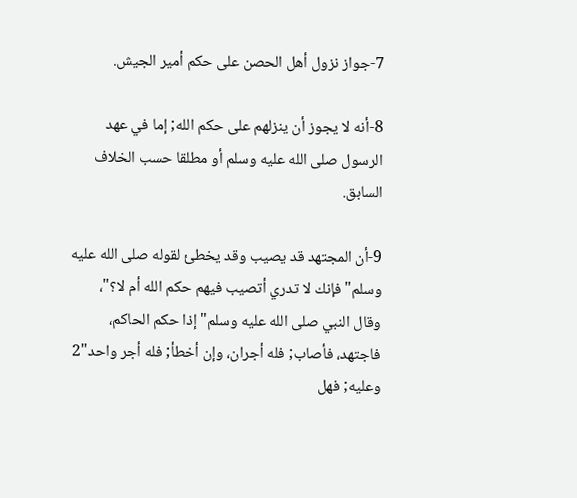7-جواز نزول أهل الحصن على حكم أمير الجيش.

8-أنه لا يجوز أن ينزلهم على حكم الله; إما في عهد الرسول صلى الله عليه وسلم أو مطلقا حسب الخلاف السابق.

9-أن المجتهد قد يصيب وقد يخطئ لقوله صلى الله عليه وسلم"فإنك لا تدري أتصيب فيهم حكم الله أم لا؟"، وقال النبي صلى الله عليه وسلم"إذا حكم الحاكم، فاجتهد، فأصاب; فله أجران، وإن أخطأ; فله أجر واحد"2 وعليه; فهل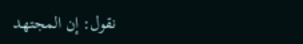نقول: إن المجتهد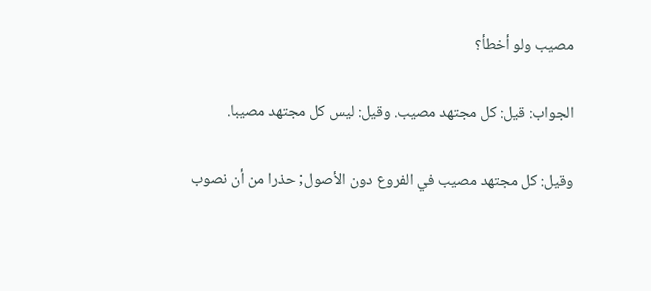مصيب ولو أخطأ؟

الجواب: قيل: كل مجتهد مصيب. وقيل: ليس كل مجتهد مصيبا.

وقيل: كل مجتهد مصيب في الفروع دون الأصول; حذرا من أن نصوب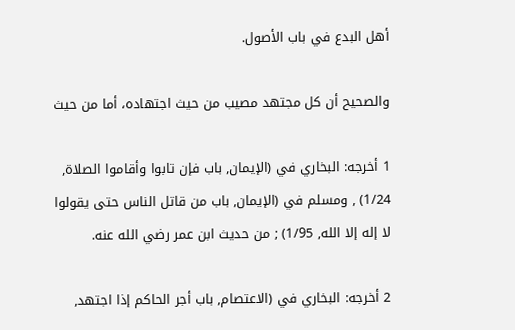أهل البدع في باب الأصول.

والصحيح أن كل مجتهد مصيب من حيث اجتهاده، أما من حيث

1 أخرجه: البخاري في (الإيمان, باب فإن تابوا وأقاموا الصلاة, 1/24) , ومسلم في (الإيمان, باب من قاتل الناس حتى يقولوا لا إله إلا الله, 1/95) ; من حديث ابن عمر رضي الله عنه.

2 أخرجه: البخاري في (الاعتصام, باب أجر الحاكم إذا اجتهد,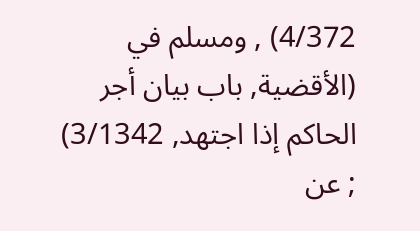4/372) , ومسلم في (الأقضية, باب بيان أجر الحاكم إذا اجتهد, 3/1342) ; عن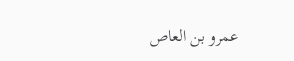عمرو بن العاص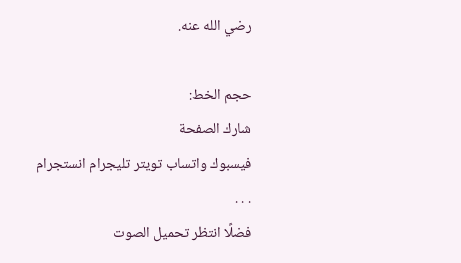رضي الله عنه.

حجم الخط:
شارك الصفحة
فيسبوك واتساب تويتر تليجرام انستجرام
. . .
فضلًا انتظر تحميل الصوت